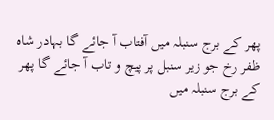پھر کے برج سنبلہ میں آفتاب آ جائے گا بہادر شاہ ظفر رخ جو زیر سنبل پر پیچ و تاب آ جائے گا پھر کے برج سنبلہ میں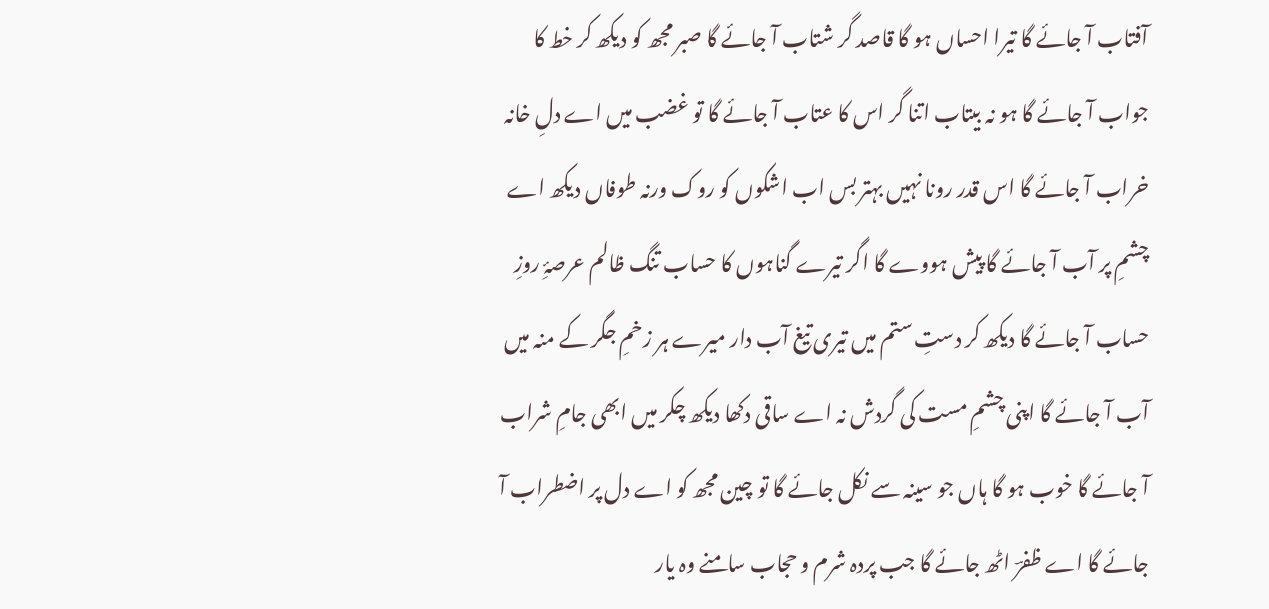آفتاب آ جائے گا تیرا احساں ہو گا قاصد گر شتاب آ جائے گا صبر مجھ کو دیکھ کر خط کا جواب آ جائے گا ہو نہ بیتاب اتنا گر اس کا عتاب آ جائے گا تو غضب میں اے دلِ خانہ خراب آ جائے گا اس قدر رونا نہیں بہتر بس اب اشکوں کو روک ورنہ طوفاں دیکھ اے چشمِ پر آب آ جائے گا پیش ہووے گا اگر تیرے گناہوں کا حساب تنگ ظالم عرصۂِ روزِ حساب آ جائے گا دیکھ کر دستِ ستم میں تیری تیغ آب دار میرے ہر زخمِ جگر کے منہ میں آب آ جائے گا اپنی چشمِ مست کی گردش نہ اے ساقی دکھا دیکھ چکر میں ابھی جامِ شراب آ جائے گا خوب ہو گا ہاں جو سینہ سے نکل جائے گا تو چین مجھ کو اے دل پر اضطراب آ جائے گا اے ظفرؔ اٹھ جائے گا جب پردہ شرم و حجاب سامنے وہ یار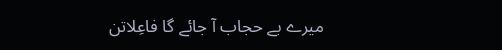میرے بے حجاب آ جائے گا فاعِلاتن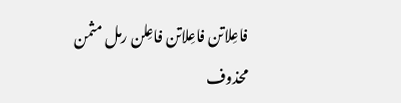فاعِلاتن فاعِلاتن فاعِلن رمل مثمن محذوف